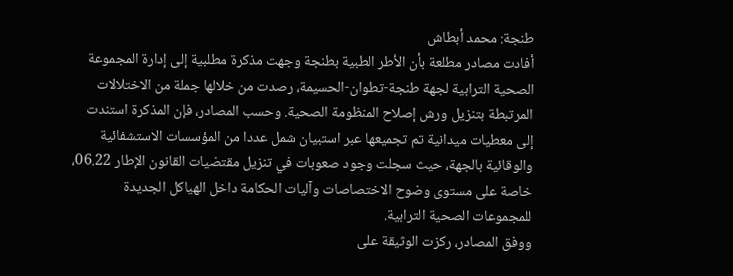طنجة: محمد أبطاش
أفادت مصادر مطلعة بأن الأطر الطبية بطنجة وجهت مذكرة مطلبية إلى إدارة المجموعة الصحية الترابية لجهة طنجة-تطوان-الحسيمة، رصدت من خلالها جملة من الاختلالات المرتبطة بتنزيل ورش إصلاح المنظومة الصحية. وحسب المصادر، فإن المذكرة استندت إلى معطيات ميدانية تم تجميعها عبر استبيان شمل عددا من المؤسسات الاستشفائية والوقائية بالجهة، حيث سجلت وجود صعوبات في تنزيل مقتضيات القانون الإطار 06.22، خاصة على مستوى وضوح الاختصاصات وآليات الحكامة داخل الهياكل الجديدة للمجموعات الصحية الترابية.
ووفق المصادر، ركزت الوثيقة على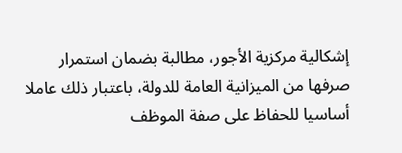إشكالية مركزية الأجور، مطالبة بضمان استمرار صرفها من الميزانية العامة للدولة، باعتبار ذلك عاملا أساسيا للحفاظ على صفة الموظف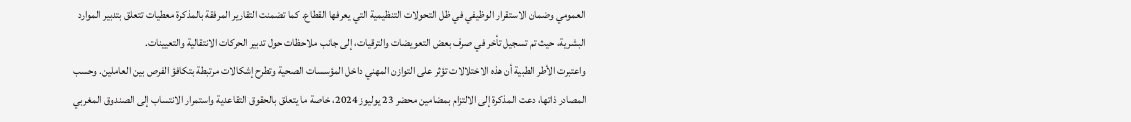العمومي وضمان الاستقرار الوظيفي في ظل التحولات التنظيمية التي يعرفها القطاع. كما تضمنت التقارير المرفقة بالمذكرة معطيات تتعلق بتدبير الموارد البشرية، حيث تم تسجيل تأخر في صرف بعض التعويضات والترقيات، إلى جانب ملاحظات حول تدبير الحركات الانتقالية والتعيينات.
واعتبرت الأطر الطبية أن هذه الاختلالات تؤثر على التوازن المهني داخل المؤسسات الصحية وتطرح إشكالات مرتبطة بتكافؤ الفرص بين العاملين. وحسب المصادر ذاتها، دعت المذكرة إلى الالتزام بمضامين محضر 23 يوليوز 2024، خاصة ما يتعلق بالحقوق التقاعدية واستمرار الانتساب إلى الصندوق المغربي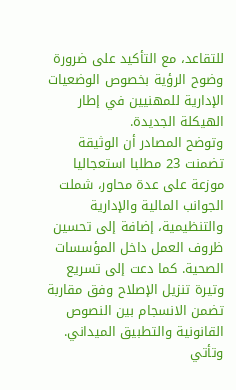للتقاعد، مع التأكيد على ضرورة وضوح الرؤية بخصوص الوضعيات الإدارية للمهنيين في إطار الهيكلة الجديدة.
وتوضح المصادر أن الوثيقة تضمنت 23 مطلبا استعجاليا موزعة على عدة محاور، شملت الجوانب المالية والإدارية والتنظيمية، إضافة إلى تحسين ظروف العمل داخل المؤسسات الصحية. كما دعت إلى تسريع وتيرة تنزيل الإصلاح وفق مقاربة تضمن الانسجام بين النصوص القانونية والتطبيق الميداني.
وتأتي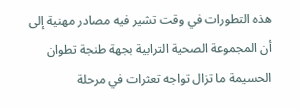هذه التطورات في وقت تشير فيه مصادر مهنية إلى أن المجموعة الصحية الترابية بجهة طنجة تطوان الحسيمة ما تزال تواجه تعثرات في مرحلة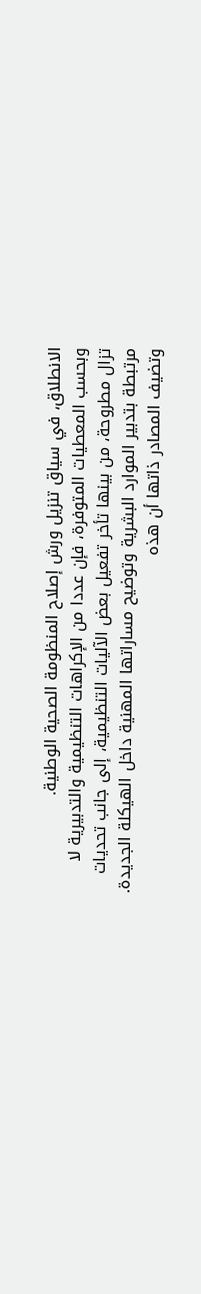الانطلاق، في سياق تنزيل ورش إصلاح المنظومة الصحية الوطنية.
وبحسب المعطيات المتوفرة، فإن عددا من الإكراهات التنظيمية والتدبيرية لا تزال مطروحة، من بينها تأخر تفعيل بعض الآليات التنظيمية، إلى جانب تحديات مرتبطة بتدبير الموارد البشرية وتوضيح مساراتها المهنية داخل الهيكلة الجديدة.
وتضيف المصادر ذاتها أن هذه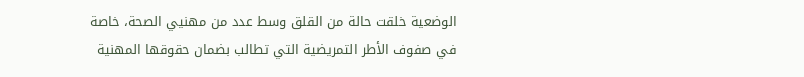الوضعية خلقت حالة من القلق وسط عدد من مهنيي الصحة، خاصة في صفوف الأطر التمريضية التي تطالب بضمان حقوقها المهنية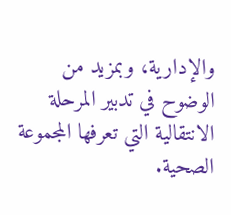والإدارية، وبمزيد من الوضوح في تدبير المرحلة الانتقالية التي تعرفها المجموعة الصحية.